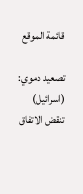قائمة الموقع

تصعيد دموي: (اسرائيل) تنقض الاتفاق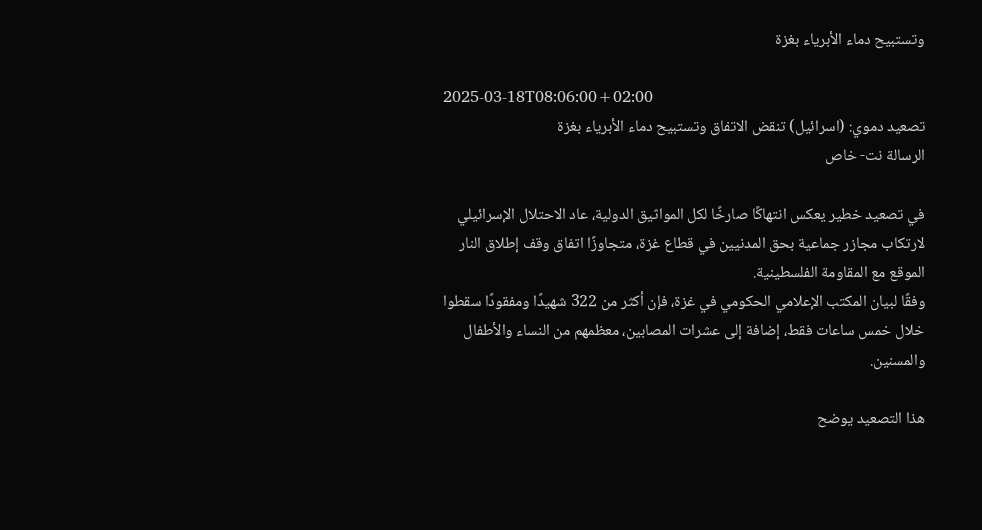وتستبيح دماء الأبرياء بغزة

2025-03-18T08:06:00+02:00
تصعيد دموي: (اسرائيل) تنقض الاتفاق وتستبيح دماء الأبرياء بغزة
الرسالة نت- خاص

في تصعيد خطير يعكس انتهاكًا صارخًا لكل المواثيق الدولية، عاد الاحتلال الإسرائيلي لارتكاب مجازر جماعية بحق المدنيين في قطاع غزة، متجاوزًا اتفاق وقف إطلاق النار  الموقع مع المقاومة الفلسطينية.
وفقًا لبيان المكتب الإعلامي الحكومي في غزة، فإن أكثر من 322 شهيدًا ومفقودًا سقطوا خلال خمس ساعات فقط، إضافة إلى عشرات المصابين، معظمهم من النساء والأطفال والمسنين.

هذا التصعيد يوضح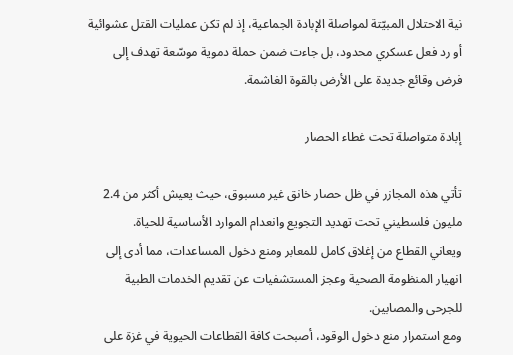نية الاحتلال المبيّتة لمواصلة الإبادة الجماعية، إذ لم تكن عمليات القتل عشوائية أو رد فعل عسكري محدود، بل جاءت ضمن حملة دموية موسّعة تهدف إلى فرض وقائع جديدة على الأرض بالقوة الغاشمة.

إبادة متواصلة تحت غطاء الحصار

تأتي هذه المجازر في ظل حصار خانق غير مسبوق، حيث يعيش أكثر من 2.4 مليون فلسطيني تحت تهديد التجويع وانعدام الموارد الأساسية للحياة.
ويعاني القطاع من إغلاق كامل للمعابر ومنع دخول المساعدات، مما أدى إلى انهيار المنظومة الصحية وعجز المستشفيات عن تقديم الخدمات الطبية للجرحى والمصابين.
ومع استمرار منع دخول الوقود، أصبحت كافة القطاعات الحيوية في غزة على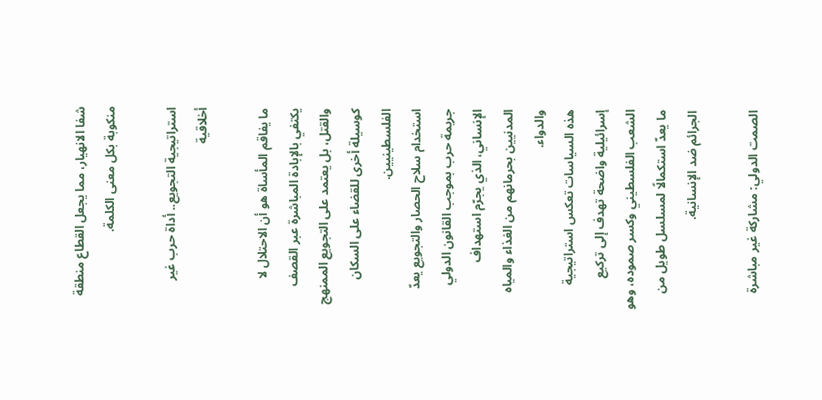شفا الانهيار، مما يجعل القطاع منطقة منكوبة بكل معنى الكلمة.

استراتيجية التجويع.. أداة حرب غير أخلاقية

ما يفاقم المأساة هو أن الاحتلال لا يكتفي بالإبادة المباشرة عبر القصف والقتل، بل يعتمد على التجويع الممنهج كوسيلة أخرى للقضاء على السكان الفلسطينيين.
استخدام سلاح الحصار والتجويع يعدّ جريمة حرب بموجب القانون الدولي الإنساني، الذي يجرّم استهداف المدنيين بحرمانهم من الغذاء والمياه والدواء.
هذه السياسات تعكس استراتيجية إسرائيلية واضحة تهدف إلى تركيع الشعب الفلسطيني وكسر صموده، وهو ما يعدّ استكمالًا لمسلسل طويل من الجرائم ضد الإنسانية.

الصمت الدولي: مشاركة غير مباشرة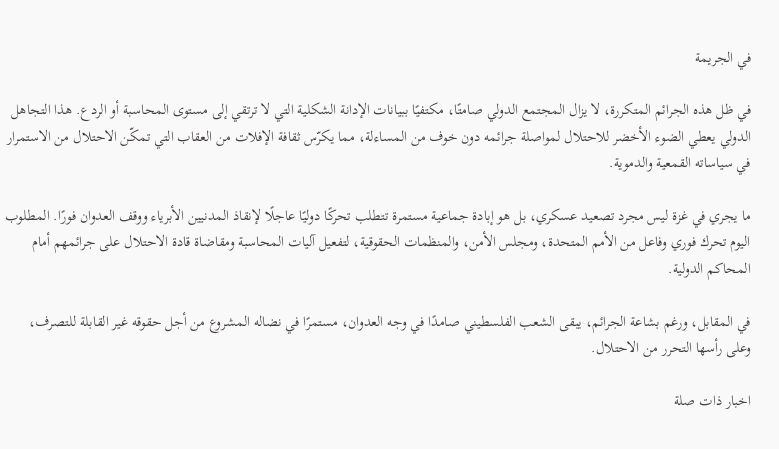في الجريمة

في ظل هذه الجرائم المتكررة، لا يزال المجتمع الدولي صامتًا، مكتفيًا ببيانات الإدانة الشكلية التي لا ترتقي إلى مستوى المحاسبة أو الردع. هذا التجاهل الدولي يعطي الضوء الأخضر للاحتلال لمواصلة جرائمه دون خوف من المساءلة، مما يكرّس ثقافة الإفلات من العقاب التي تمكّن الاحتلال من الاستمرار في سياساته القمعية والدموية.

ما يجري في غزة ليس مجرد تصعيد عسكري، بل هو إبادة جماعية مستمرة تتطلب تحركًا دوليًا عاجلًا لإنقاذ المدنيين الأبرياء ووقف العدوان فورًا. المطلوب اليوم تحرك فوري وفاعل من الأمم المتحدة، ومجلس الأمن، والمنظمات الحقوقية، لتفعيل آليات المحاسبة ومقاضاة قادة الاحتلال على جرائمهم أمام المحاكم الدولية.

في المقابل، ورغم بشاعة الجرائم، يبقى الشعب الفلسطيني صامدًا في وجه العدوان، مستمرًا في نضاله المشروع من أجل حقوقه غير القابلة للتصرف، وعلى رأسها التحرر من الاحتلال.

اخبار ذات صلة